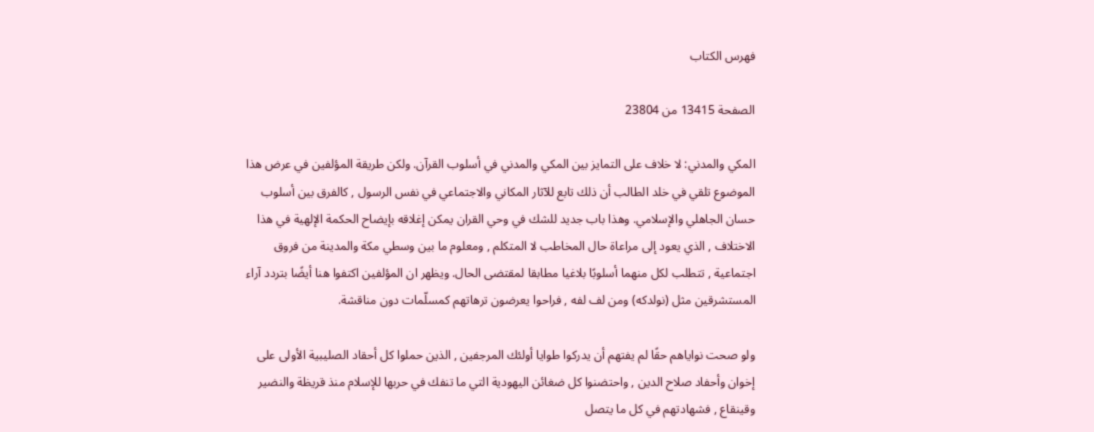فهرس الكتاب

الصفحة 13415 من 23804

المكي والمدني: لا خلاف على التمايز بين المكي والمدني في أسلوب القرآن. ولكن طريقة المؤلفين في عرض هذا الموضوع تلقي في خلد الطالب أن ذلك تابع للآثار المكاني والاجتماعي في نفس الرسول , كالفرق بين أسلوب حسان الجاهلي والإسلامي. وهذا باب جديد للشك في وحي القران يمكن إغلاقه بإيضاح الحكمة الإلهية في هذا الاختلاف , الذي يعود إلى مراعاة حال المخاطب لا المتكلم , ومعلوم ما بين وسطي مكة والمدينة من فروق اجتماعية , تتطلب لكل منهما أسلوبًا بلاغيا مطابقا لمقتضى الحال. ويظهر ان المؤلفين اكتفوا هنا أيضًا بتردد آراء المستشرقين مثل (نولدكه) ومن لف لفه , فراحوا يعرضون ترهاتهم كمسلّمات دون مناقشة.

ولو صحت نواياهم حقًا لم يفتهم أن يدركوا طوايا أولئك المرجفين , الذين حملوا كل أحقاد الصليبية الأولى على إخوان وأحفاد صلاح الدين , واحتضنوا كل ضغائن اليهودية التي ما تنفك في حربها للإسلام منذ قريظة والنضير وقينقاع , فشهادتهم في كل ما يتصل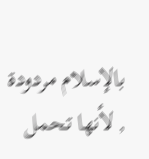بالإسلام مردودة , لأنها تحمل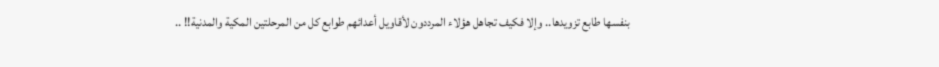بنفسها طابع تزويدها.. وإلا فكيف تجاهل هؤلاء المرددون لأقاويل أعدائهم طوابع كل من المرحلتين المكية والمدنية!! ..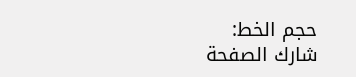حجم الخط:
شارك الصفحة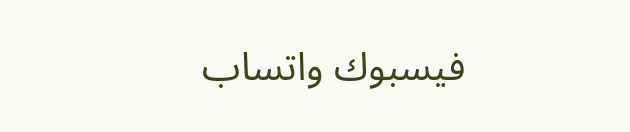فيسبوك واتساب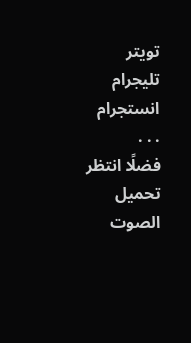تويتر تليجرام انستجرام
. . .
فضلًا انتظر تحميل الصوت